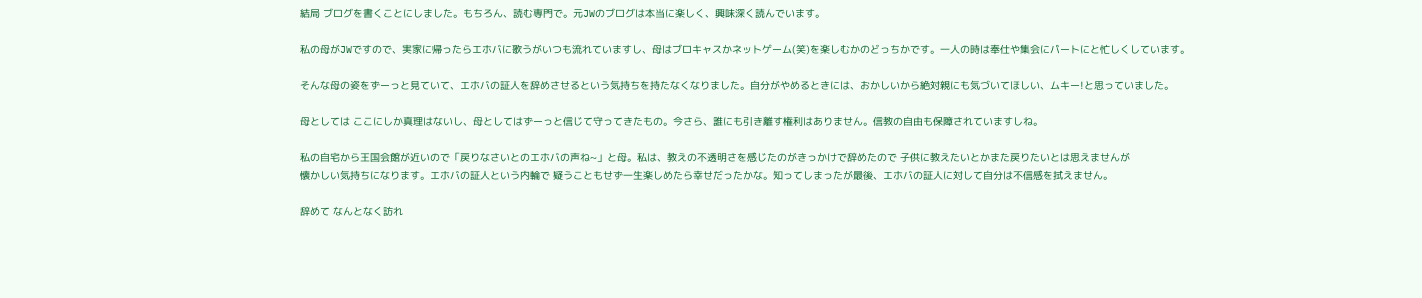結局 ブログを書くことにしました。もちろん、読む専門で。元JWのブログは本当に楽しく、興味深く読んでいます。

私の母がJWですので、実家に帰ったらエホバに歌うがいつも流れていますし、母はブロキャスかネットゲーム(笑)を楽しむかのどっちかです。一人の時は奉仕や集会にパートにと忙しくしています。

そんな母の姿をずーっと見ていて、エホバの証人を辞めさせるという気持ちを持たなくなりました。自分がやめるときには、おかしいから絶対親にも気づいてほしい、ムキー!と思っていました。

母としては ここにしか真理はないし、母としてはずーっと信じて守ってきたもの。今さら、誰にも引き離す権利はありません。信教の自由も保障されていますしね。

私の自宅から王国会館が近いので「戻りなさいとのエホバの声ね~」と母。私は、教えの不透明さを感じたのがきっかけで辞めたので 子供に教えたいとかまた戻りたいとは思えませんが
懐かしい気持ちになります。エホバの証人という内輪で 疑うこともせず一生楽しめたら幸せだったかな。知ってしまったが最後、エホバの証人に対して自分は不信感を拭えません。

辞めて なんとなく訪れ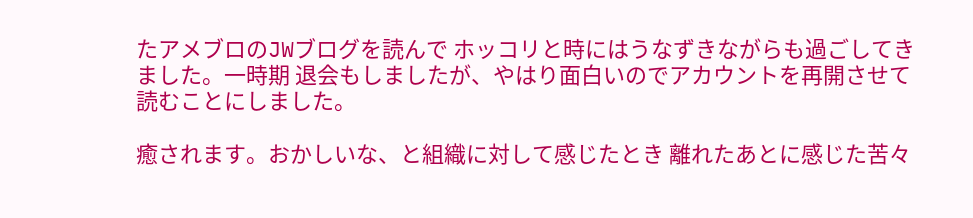たアメブロのJWブログを読んで ホッコリと時にはうなずきながらも過ごしてきました。一時期 退会もしましたが、やはり面白いのでアカウントを再開させて読むことにしました。

癒されます。おかしいな、と組織に対して感じたとき 離れたあとに感じた苦々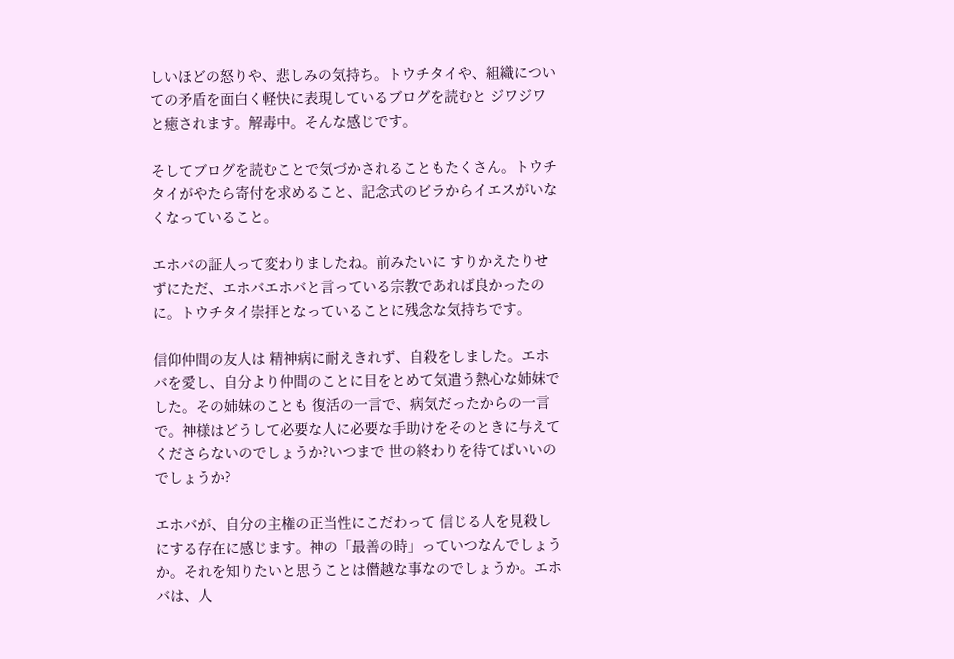しいほどの怒りや、悲しみの気持ち。トウチタイや、組織についての矛盾を面白く軽快に表現しているブログを読むと ジワジワと癒されます。解毒中。そんな感じです。

そしてブログを読むことで気づかされることもたくさん。トウチタイがやたら寄付を求めること、記念式のビラからイエスがいなくなっていること。

エホバの証人って変わりましたね。前みたいに すりかえたりせずにただ、エホバエホバと言っている宗教であれば良かったのに。トウチタイ崇拝となっていることに残念な気持ちです。

信仰仲間の友人は 精神病に耐えきれず、自殺をしました。エホバを愛し、自分より仲間のことに目をとめて気遣う熱心な姉妹でした。その姉妹のことも 復活の一言で、病気だったからの一言で。神様はどうして必要な人に必要な手助けをそのときに与えてくださらないのでしょうか?いつまで 世の終わりを待てばいいのでしょうか?

エホバが、自分の主権の正当性にこだわって 信じる人を見殺しにする存在に感じます。神の「最善の時」っていつなんでしょうか。それを知りたいと思うことは僭越な事なのでしょうか。エホバは、人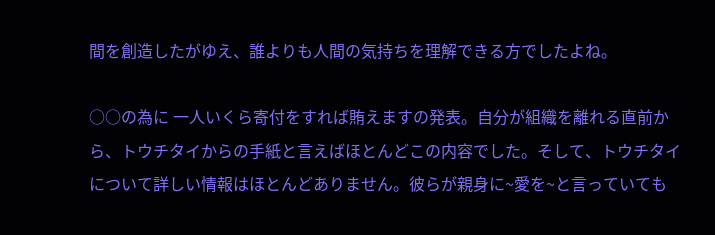間を創造したがゆえ、誰よりも人間の気持ちを理解できる方でしたよね。

○○の為に 一人いくら寄付をすれば賄えますの発表。自分が組織を離れる直前から、トウチタイからの手紙と言えばほとんどこの内容でした。そして、トウチタイについて詳しい情報はほとんどありません。彼らが親身に~愛を~と言っていても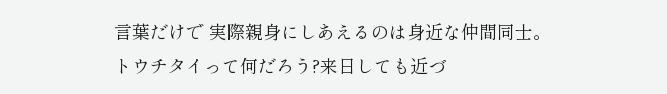言葉だけで 実際親身にしあえるのは身近な仲間同士。
トウチタイって何だろう?来日しても近づ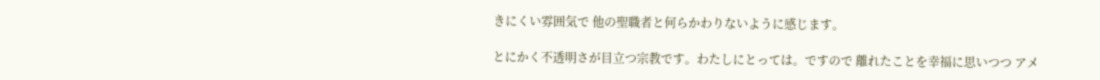きにくい雰囲気で 他の聖職者と何らかわりないように感じます。

とにかく不透明さが目立つ宗教です。わたしにとっては。ですので 離れたことを幸福に思いつつ アメ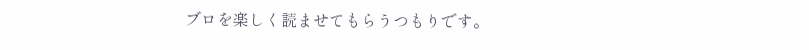ブロを楽しく読ませてもらうつもりです。